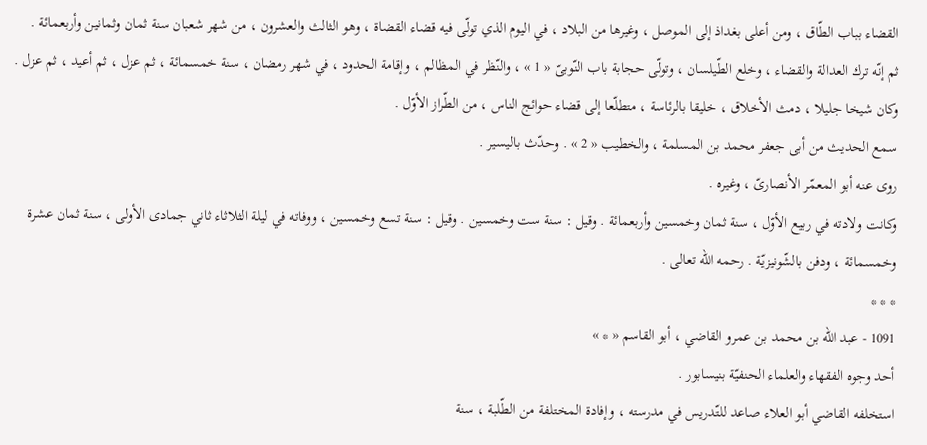القضاء بباب الطّاق ، ومن أعلى بغداذ إلى الموصل ، وغيرها من البلاد ، في اليوم الذي تولّى فيه قضاء القضاة ، وهو الثالث والعشرون ، من شهر شعبان سنة ثمان وثمانين وأربعمائة .
ثم إنّه ترك العدالة والقضاء ، وخلع الطّيلسان ، وتولّى حجابة باب النّوبىّ « 1 » ، والنّظر في المظالم ، وإقامة الحدود ، في شهر رمضان ، سنة خمسمائة ، ثم عزل ، ثم أعيد ، ثم عزل .
وكان شيخا جليلا ، دمث الأخلاق ، خليقا بالرئاسة ، متطلّعا إلى قضاء حوائج الناس ، من الطّراز الأوّل .
سمع الحديث من أبى جعفر محمد بن المسلمة ، والخطيب « 2 » . وحدّث باليسير .
روى عنه أبو المعمّر الأنصارىّ ، وغيره .
وكانت ولادته في ربيع الأوّل ، سنة ثمان وخمسين وأربعمائة . وقيل : سنة ست وخمسين . وقيل : سنة تسع وخمسين ، ووفاته في ليلة الثلاثاء ثاني جمادى الأولى ، سنة ثمان عشرة وخمسمائة ، ودفن بالشّونيزيّة . رحمه اللّه تعالى .
* * *
1091 - عبد اللّه بن محمد بن عمرو القاضي ، أبو القاسم « * »
أحد وجوه الفقهاء والعلماء الحنفيّة بنيسابور .
استخلفه القاضي أبو العلاء صاعد للتّدريس في مدرسته ، وإفادة المختلفة من الطّلبة ، سنة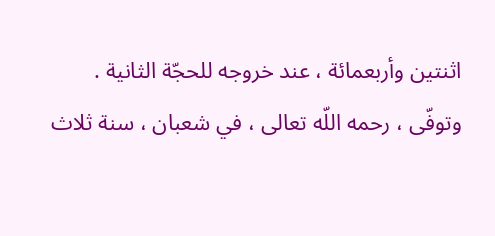اثنتين وأربعمائة ، عند خروجه للحجّة الثانية .
وتوفّى ، رحمه اللّه تعالى ، في شعبان ، سنة ثلاث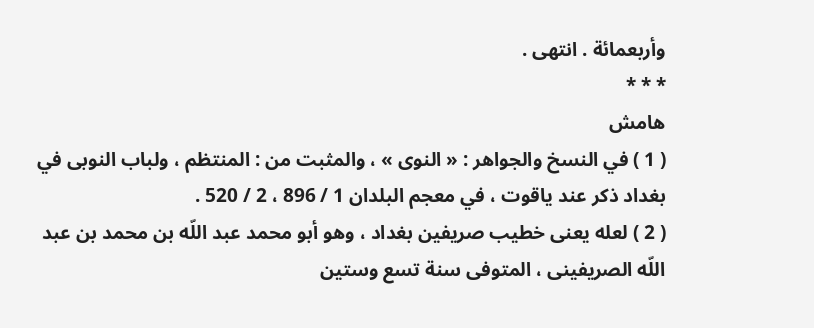وأربعمائة . انتهى .
* * *
هامش
( 1 ) في النسخ والجواهر : « النوى » ، والمثبت من : المنتظم ، ولباب النوبى في بغداد ذكر عند ياقوت ، في معجم البلدان 1 / 896 ، 2 / 520 .
( 2 ) لعله يعنى خطيب صريفين بغداد ، وهو أبو محمد عبد اللّه بن محمد بن عبد اللّه الصريفينى ، المتوفى سنة تسع وستين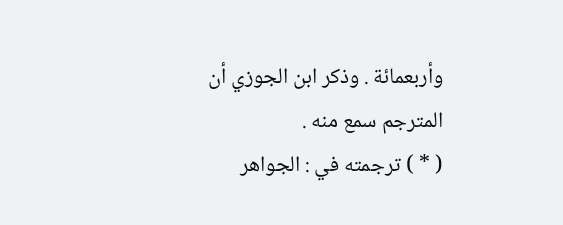وأربعمائة . وذكر ابن الجوزي أن المترجم سمع منه .
( * ) ترجمته في : الجواهر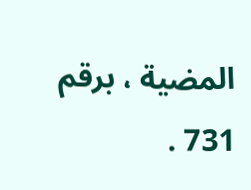المضية ، برقم 731 .